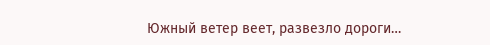Южный ветер веет, развезло дороги…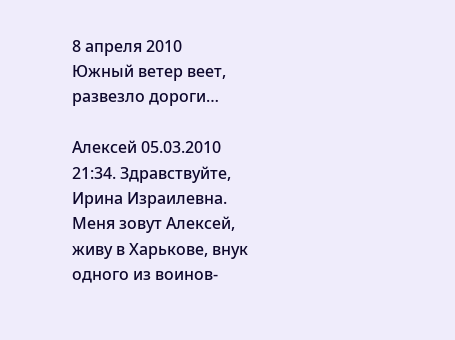8 апреля 2010
Южный ветер веет, развезло дороги…

Алексей 05.03.2010 21:34. Здравствуйте, Ирина Израилевна. Меня зовут Алексей, живу в Харькове, внук одного из воинов-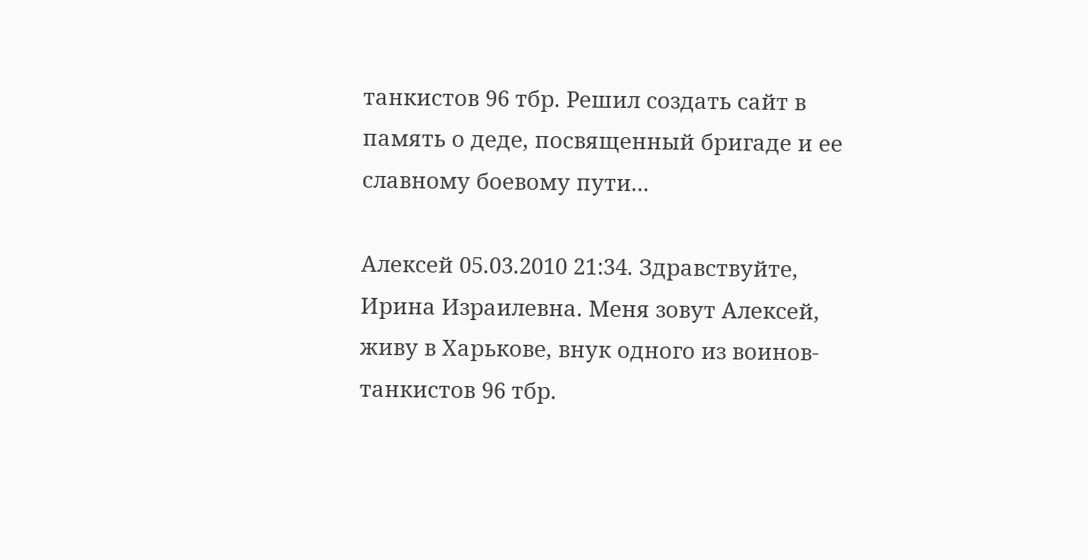танкистов 96 тбр. Решил создать сайт в память о деде, посвященный бригаде и ее славному боевому пути...

Алексей 05.03.2010 21:34. Здравствуйте, Ирина Израилевна. Меня зовут Алексей, живу в Харькове, внук одного из воинов-танкистов 96 тбр.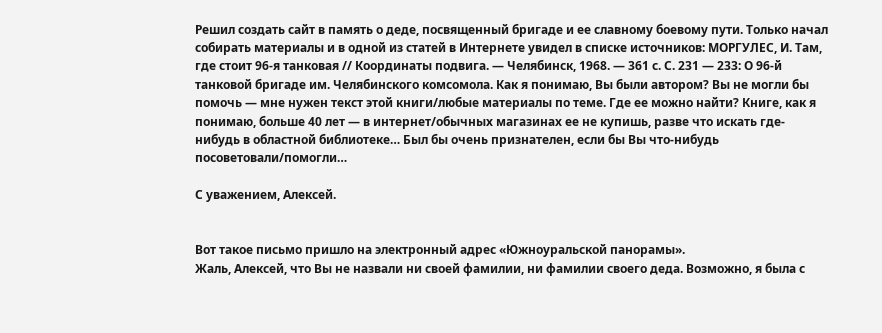Решил создать сайт в память о деде, посвященный бригаде и ее славному боевому пути. Только начал собирать материалы и в одной из статей в Интернете увидел в списке источников: МОРГУЛЕС, И. Там, где стоит 96-я танковая // Координаты подвига. — Челябинск, 1968. — 361 с. С. 231 — 233: О 96-й танковой бригаде им. Челябинского комсомола. Как я понимаю, Вы были автором? Вы не могли бы помочь — мне нужен текст этой книги/любые материалы по теме. Где ее можно найти? Книге, как я понимаю, больше 40 лет — в интернет/обычных магазинах ее не купишь, разве что искать где-нибудь в областной библиотеке… Был бы очень признателен, если бы Вы что-нибудь посоветовали/помогли…

С уважением, Алексей.


Вот такое письмо пришло на электронный адрес «Южноуральской панорамы».
Жаль, Алексей, что Вы не назвали ни своей фамилии, ни фамилии своего деда. Возможно, я была с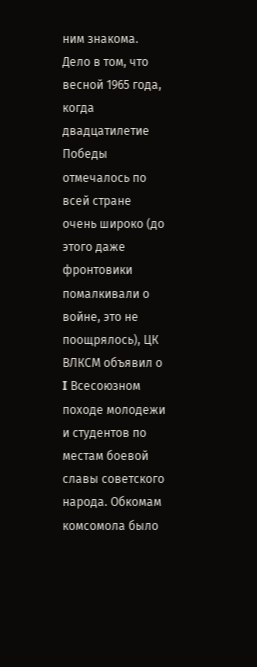ним знакома. Дело в том, что весной 1965 года, когда двадцатилетие Победы отмечалось по всей стране очень широко (до этого даже фронтовики помалкивали о войне, это не поощрялось), ЦК ВЛКСМ объявил о I Всесоюзном походе молодежи и студентов по местам боевой славы советского народа. Обкомам комсомола было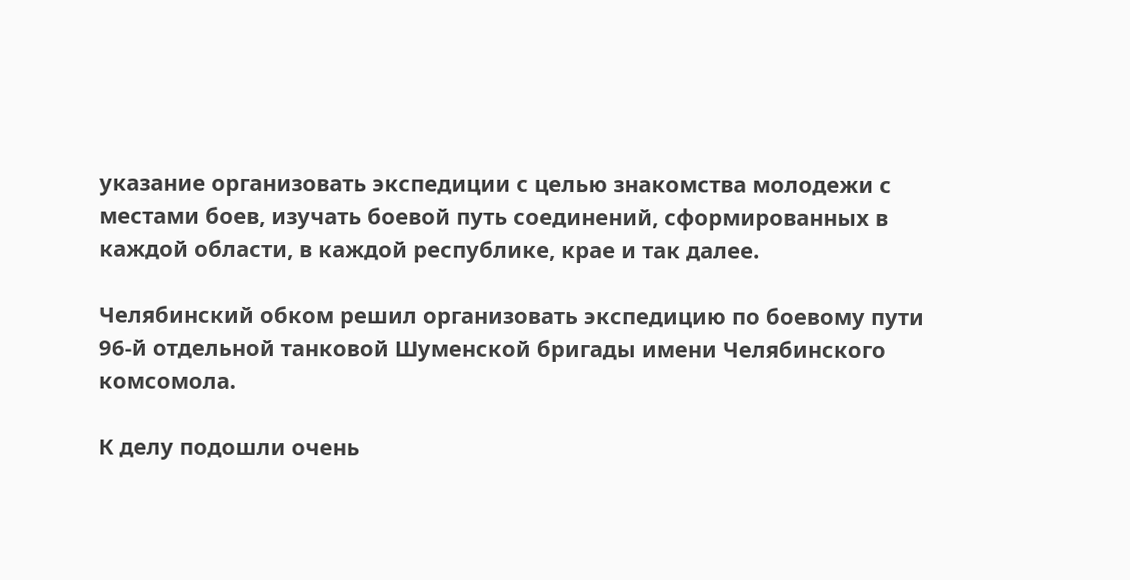указание организовать экспедиции с целью знакомства молодежи с местами боев, изучать боевой путь соединений, сформированных в каждой области, в каждой республике, крае и так далее.

Челябинский обком решил организовать экспедицию по боевому пути 96-й отдельной танковой Шуменской бригады имени Челябинского комсомола.

К делу подошли очень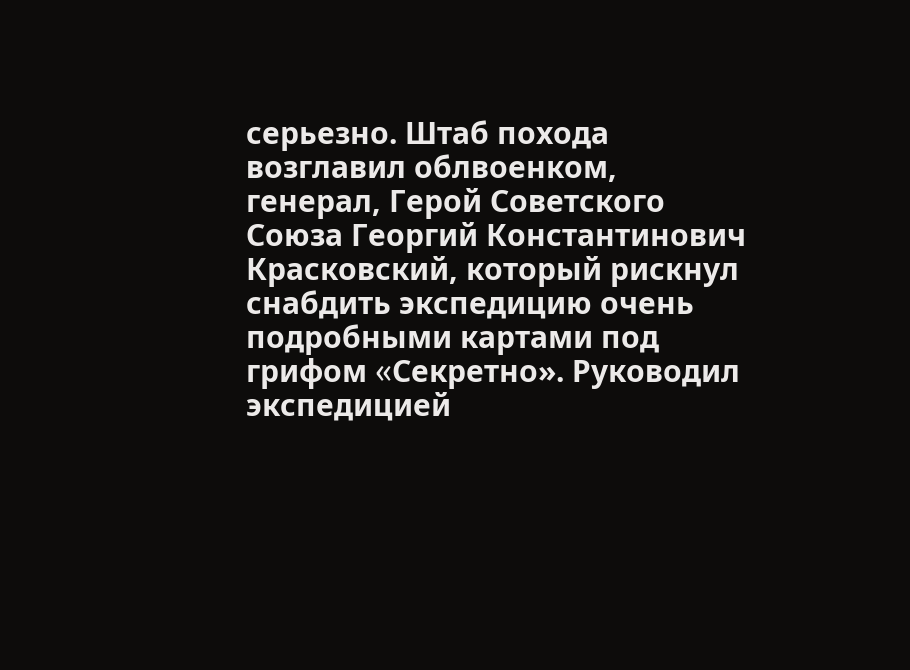серьезно. Штаб похода возглавил облвоенком, генерал, Герой Советского Союза Георгий Константинович Красковский, который рискнул снабдить экспедицию очень подробными картами под грифом «Cекретно». Руководил экспедицией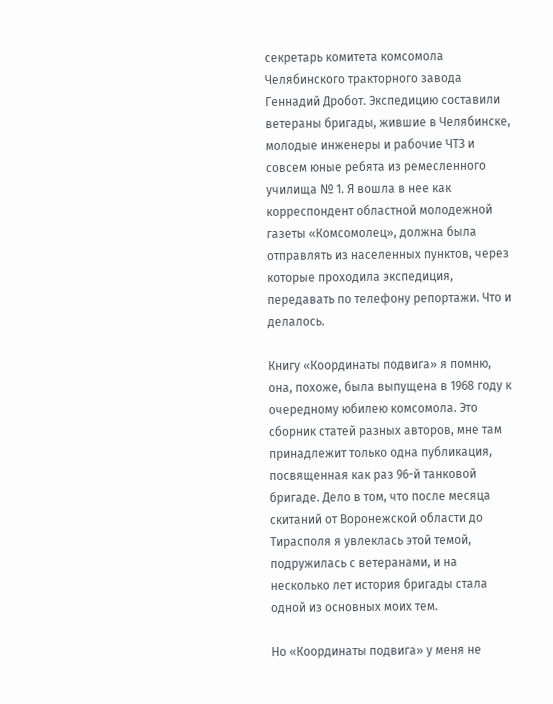секретарь комитета комсомола Челябинского тракторного завода Геннадий Дробот. Экспедицию составили ветераны бригады, жившие в Челябинске, молодые инженеры и рабочие ЧТЗ и совсем юные ребята из ремесленного училища № 1. Я вошла в нее как корреспондент областной молодежной газеты «Комсомолец», должна была отправлять из населенных пунктов, через которые проходила экспедиция, передавать по телефону репортажи. Что и делалось.

Книгу «Координаты подвига» я помню, она, похоже, была выпущена в 1968 году к очередному юбилею комсомола. Это сборник статей разных авторов, мне там принадлежит только одна публикация, посвященная как раз 96-й танковой бригаде. Дело в том, что после месяца скитаний от Воронежской области до Тирасполя я увлеклась этой темой, подружилась с ветеранами, и на несколько лет история бригады стала одной из основных моих тем.

Но «Координаты подвига» у меня не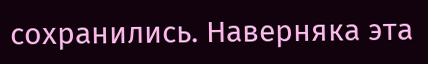сохранились. Наверняка эта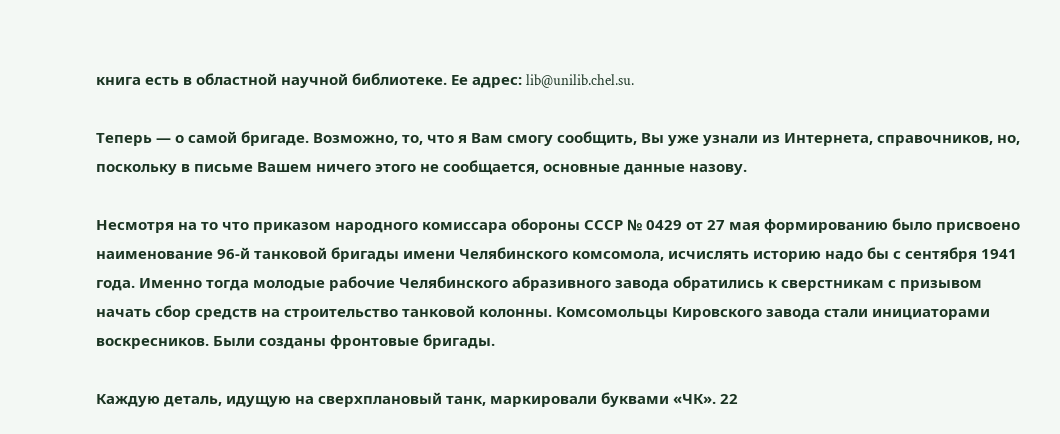книга есть в областной научной библиотеке. Ее адрес: lib@unilib.chel.su.

Теперь — о самой бригаде. Возможно, то, что я Вам смогу сообщить, Вы уже узнали из Интернета, справочников, но, поскольку в письме Вашем ничего этого не сообщается, основные данные назову.

Несмотря на то что приказом народного комиссара обороны СССР № 0429 от 27 мая формированию было присвоено наименование 96-й танковой бригады имени Челябинского комсомола, исчислять историю надо бы с сентября 1941 года. Именно тогда молодые рабочие Челябинского абразивного завода обратились к сверстникам с призывом начать сбор средств на строительство танковой колонны. Комсомольцы Кировского завода стали инициаторами воскресников. Были созданы фронтовые бригады.

Каждую деталь, идущую на сверхплановый танк, маркировали буквами «ЧК». 22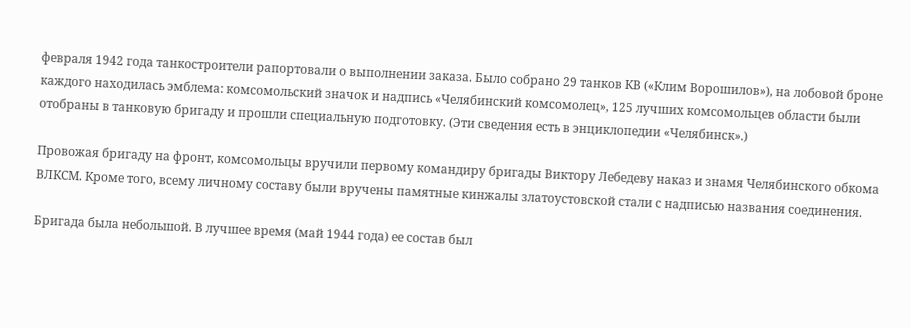февраля 1942 года танкостроители рапортовали о выполнении заказа. Было собрано 29 танков КВ («Клим Ворошилов»), на лобовой броне каждого находилась эмблема: комсомольский значок и надпись «Челябинский комсомолец», 125 лучших комсомольцев области были отобраны в танковую бригаду и прошли специальную подготовку. (Эти сведения есть в энциклопедии «Челябинск».)

Провожая бригаду на фронт, комсомольцы вручили первому командиру бригады Виктору Лебедеву наказ и знамя Челябинского обкома ВЛКСМ. Кроме того, всему личному составу были вручены памятные кинжалы златоустовской стали с надписью названия соединения.

Бригада была небольшой. В лучшее время (май 1944 года) ее состав был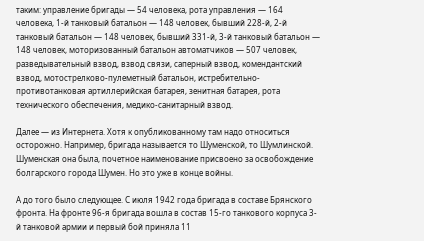таким: управление бригады — 54 человека, рота управления — 164 человека, 1-й танковый батальон — 148 человек, бывший 228-й, 2-й танковый батальон — 148 человек, бывший 331-й, 3-й танковый батальон — 148 человек, моторизованный батальон автоматчиков — 507 человек, разведывательный взвод, взвод связи, саперный взвод, комендантский взвод, мотострелково-пулеметный батальон, истребительно-противотанковая артиллерийская батарея, зенитная батарея, рота технического обеспечения, медико-санитарный взвод.

Далее — из Интернета. Хотя к опубликованному там надо относиться осторожно. Например, бригада называется то Шуменской, то Шумлинской. Шуменская она была, почетное наименование присвоено за освобождение болгарского города Шумен. Но это уже в конце войны.

А до того было следующее. С июля 1942 года бригада в составе Брянского фронта. На фронте 96-я бригада вошла в состав 15-го танкового корпуса 3-й танковой армии и первый бой приняла 11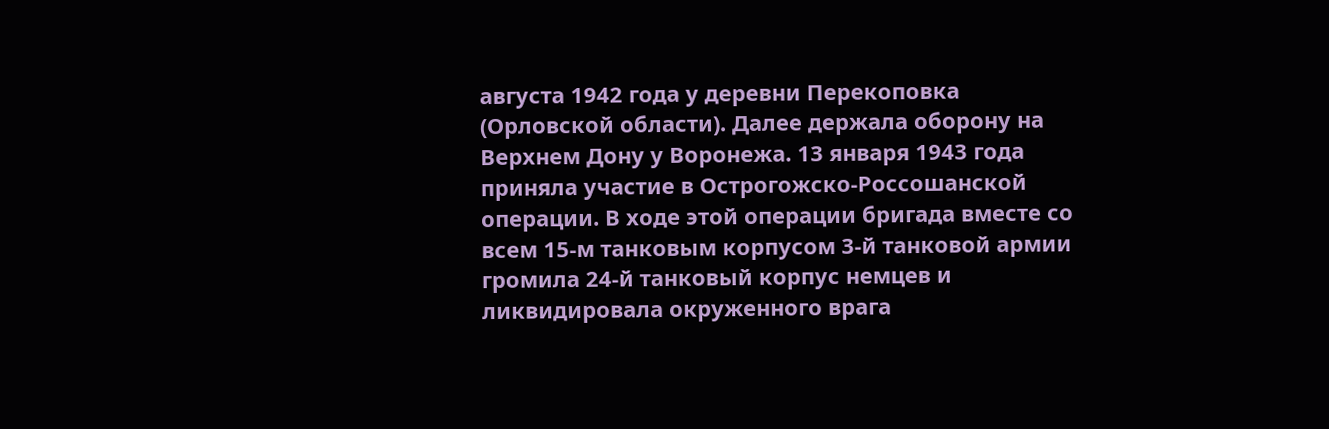августа 1942 года у деревни Перекоповка (Орловской области). Далее держала оборону на Верхнем Дону у Воронежа. 13 января 1943 года приняла участие в Острогожско-Россошанской операции. В ходе этой операции бригада вместе со всем 15-м танковым корпусом 3-й танковой армии громила 24-й танковый корпус немцев и ликвидировала окруженного врага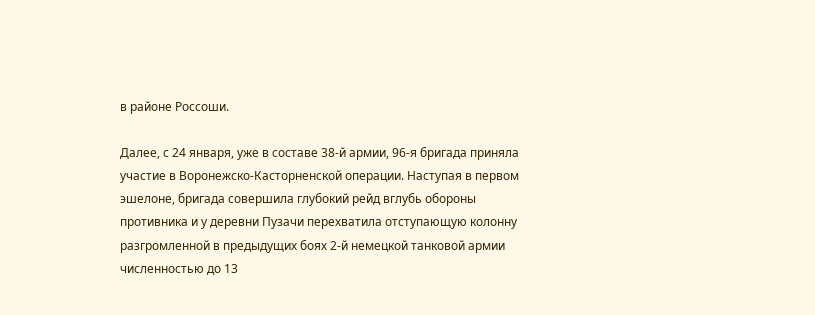в районе Россоши.

Далее, с 24 января, уже в составе 38‑й армии, 96-я бригада приняла участие в Воронежско-Касторненской операции. Наступая в первом эшелоне, бригада совершила глубокий рейд вглубь обороны противника и у деревни Пузачи перехватила отступающую колонну разгромленной в предыдущих боях 2-й немецкой танковой армии численностью до 13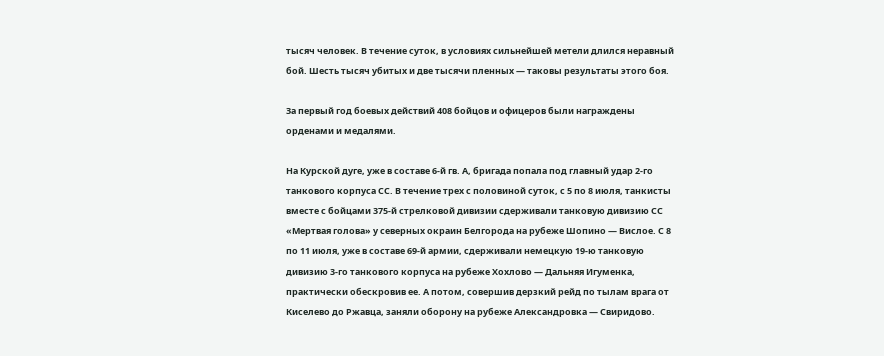тысяч человек. В течение суток, в условиях сильнейшей метели длился неравный бой. Шесть тысяч убитых и две тысячи пленных — таковы результаты этого боя.

За первый год боевых действий 408 бойцов и офицеров были награждены орденами и медалями.

На Курской дуге, уже в составе 6-й гв. А, бригада попала под главный удар 2-го танкового корпуса СС. В течение трех с половиной суток, с 5 по 8 июля, танкисты вместе с бойцами 375-й стрелковой дивизии сдерживали танковую дивизию СС «Мертвая голова» у северных окраин Белгорода на рубеже Шопино — Вислое. С 8 по 11 июля, уже в составе 69-й армии, сдерживали немецкую 19-ю танковую дивизию 3-го танкового корпуса на рубеже Хохлово — Дальняя Игуменка, практически обескровив ее. А потом, совершив дерзкий рейд по тылам врага от Киселево до Ржавца, заняли оборону на рубеже Александровка — Свиридово.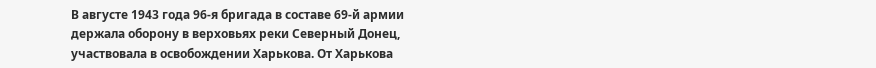В августе 1943 года 96-я бригада в составе 69-й армии держала оборону в верховьях реки Северный Донец, участвовала в освобождении Харькова. От Харькова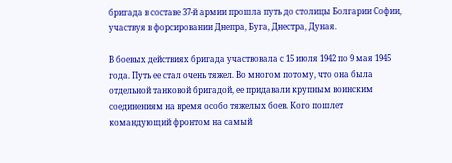бригада в составе 37-й армии прошла путь до столицы Болгарии Софии, участвуя в форсировании Днепра, Буга, Днестра, Дуная.

В боевых действиях бригада участвовала с 15 июля 1942 по 9 мая 1945 года. Путь ее стал очень тяжел. Во многом потому, что она была отдельной танковой бригадой, ее придавали крупным воинским соединениям на время особо тяжелых боев. Кого пошлет командующий фронтом на самый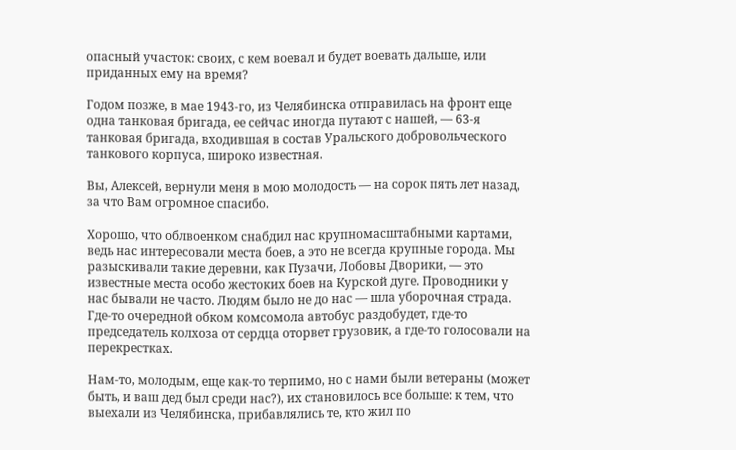опасный участок: своих, с кем воевал и будет воевать дальше, или приданных ему на время?

Годом позже, в мае 1943-го, из Челябинска отправилась на фронт еще одна танковая бригада, ее сейчас иногда путают с нашей, — 63-я танковая бригада, входившая в состав Уральского добровольческого танкового корпуса, широко известная.

Вы, Алексей, вернули меня в мою молодость — на сорок пять лет назад, за что Вам огромное спасибо.

Хорошо, что облвоенком снабдил нас крупномасштабными картами, ведь нас интересовали места боев, а это не всегда крупные города. Мы разыскивали такие деревни, как Пузачи, Лобовы Дворики, — это известные места особо жестоких боев на Курской дуге. Проводники у нас бывали не часто. Людям было не до нас — шла уборочная страда. Где-то очередной обком комсомола автобус раздобудет, где-то председатель колхоза от сердца оторвет грузовик, а где-то голосовали на перекрестках.

Нам-то, молодым, еще как-то терпимо, но с нами были ветераны (может быть, и ваш дед был среди нас?), их становилось все больше: к тем, что выехали из Челябинска, прибавлялись те, кто жил по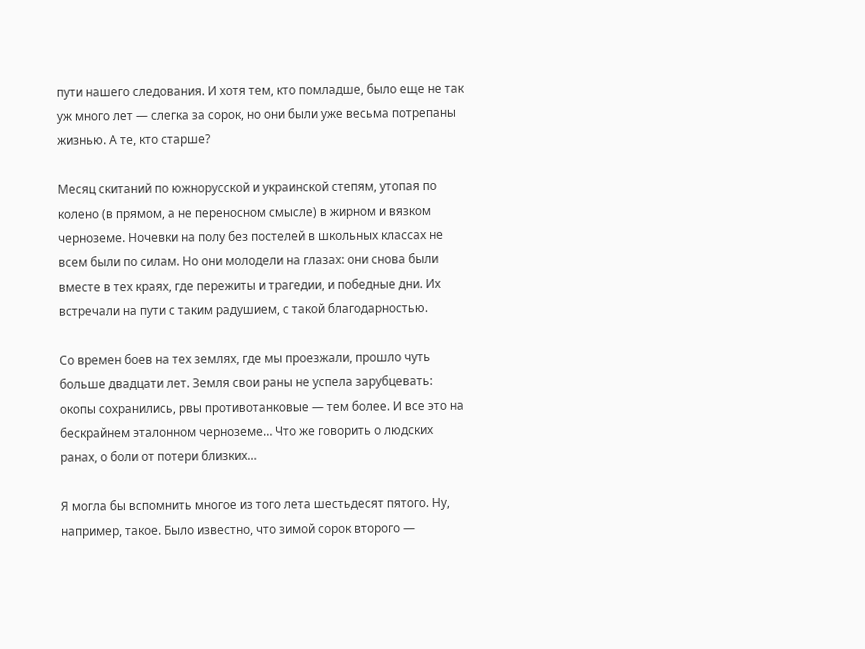пути нашего следования. И хотя тем, кто помладше, было еще не так уж много лет — слегка за сорок, но они были уже весьма потрепаны жизнью. А те, кто старше?

Месяц скитаний по южнорусской и украинской степям, утопая по колено (в прямом, а не переносном смысле) в жирном и вязком черноземе. Ночевки на полу без постелей в школьных классах не всем были по силам. Но они молодели на глазах: они снова были вместе в тех краях, где пережиты и трагедии, и победные дни. Их встречали на пути с таким радушием, с такой благодарностью.

Со времен боев на тех землях, где мы проезжали, прошло чуть больше двадцати лет. Земля свои раны не успела зарубцевать: окопы сохранились, рвы противотанковые — тем более. И все это на бескрайнем эталонном черноземе… Что же говорить о людских ранах, о боли от потери близких…

Я могла бы вспомнить многое из того лета шестьдесят пятого. Ну, например, такое. Было известно, что зимой сорок второго —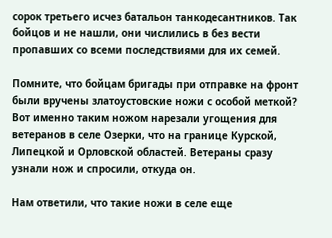сорок третьего исчез батальон танкодесантников. Так бойцов и не нашли, они числились в без вести пропавших со всеми последствиями для их семей.

Помните, что бойцам бригады при отправке на фронт были вручены златоустовские ножи с особой меткой? Вот именно таким ножом нарезали угощения для ветеранов в селе Озерки, что на границе Курской, Липецкой и Орловской областей. Ветераны сразу узнали нож и спросили, откуда он.

Нам ответили, что такие ножи в селе еще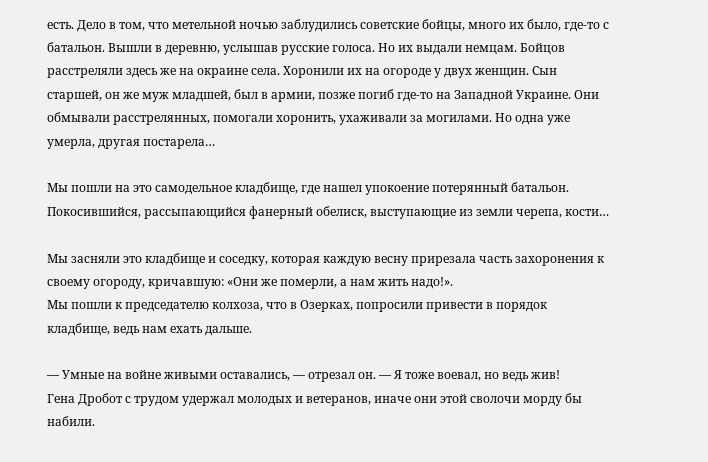есть. Дело в том, что метельной ночью заблудились советские бойцы, много их было, где-то с батальон. Вышли в деревню, услышав русские голоса. Но их выдали немцам. Бойцов расстреляли здесь же на окраине села. Хоронили их на огороде у двух женщин. Сын старшей, он же муж младшей, был в армии, позже погиб где-то на Западной Украине. Они обмывали расстрелянных, помогали хоронить, ухаживали за могилами. Но одна уже умерла, другая постарела…

Мы пошли на это самодельное кладбище, где нашел упокоение потерянный батальон. Покосившийся, рассыпающийся фанерный обелиск, выступающие из земли черепа, кости…

Мы засняли это кладбище и соседку, которая каждую весну прирезала часть захоронения к своему огороду, кричавшую: «Они же померли, а нам жить надо!».
Мы пошли к председателю колхоза, что в Озерках, попросили привести в порядок кладбище, ведь нам ехать дальше.

— Умные на войне живыми оставались, — отрезал он. — Я тоже воевал, но ведь жив!
Гена Дробот с трудом удержал молодых и ветеранов, иначе они этой сволочи морду бы набили.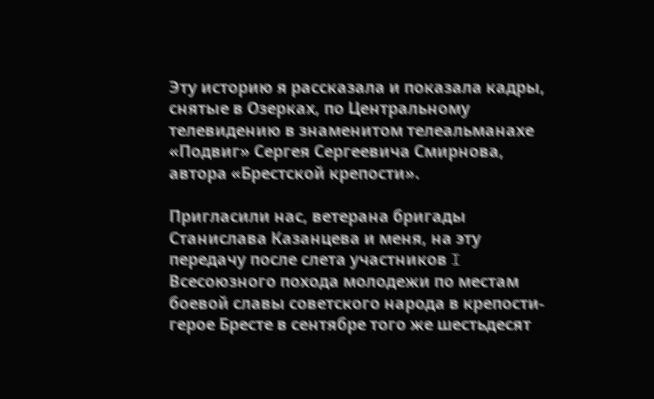Эту историю я рассказала и показала кадры, снятые в Озерках, по Центральному телевидению в знаменитом телеальманахе «Подвиг» Сергея Сергеевича Смирнова, автора «Брестской крепости».

Пригласили нас, ветерана бригады Станислава Казанцева и меня, на эту передачу после слета участников I Всесоюзного похода молодежи по местам боевой славы советского народа в крепости-герое Бресте в сентябре того же шестьдесят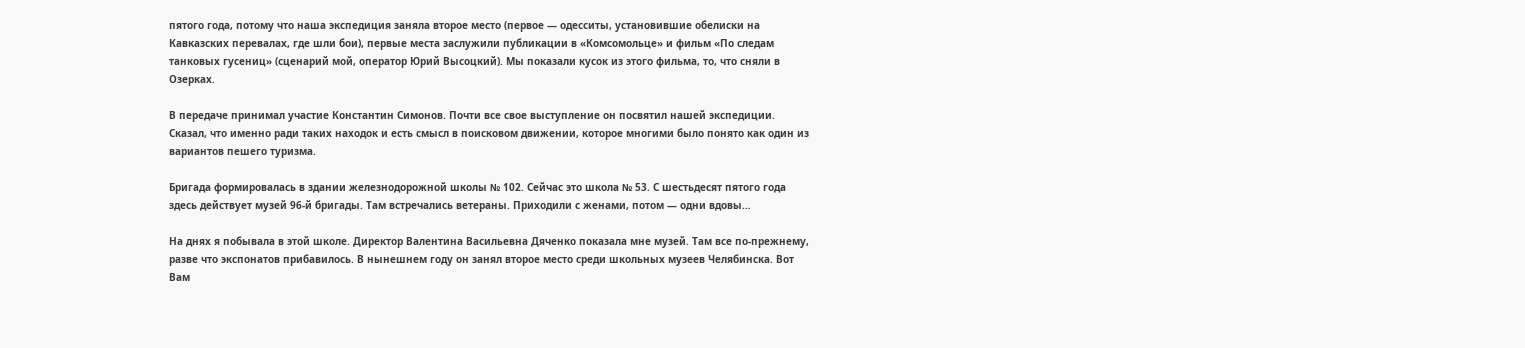пятого года, потому что наша экспедиция заняла второе место (первое — одесситы, установившие обелиски на Кавказских перевалах, где шли бои), первые места заслужили публикации в «Комсомольце» и фильм «По следам танковых гусениц» (сценарий мой, оператор Юрий Высоцкий). Мы показали кусок из этого фильма, то, что сняли в Озерках.

В передаче принимал участие Константин Симонов. Почти все свое выступление он посвятил нашей экспедиции. Сказал, что именно ради таких находок и есть смысл в поисковом движении, которое многими было понято как один из вариантов пешего туризма.

Бригада формировалась в здании железнодорожной школы № 102. Сейчас это школа № 53. С шестьдесят пятого года здесь действует музей 96-й бригады. Там встречались ветераны. Приходили с женами, потом — одни вдовы…

На днях я побывала в этой школе. Директор Валентина Васильевна Дяченко показала мне музей. Там все по-прежнему, разве что экспонатов прибавилось. В нынешнем году он занял второе место среди школьных музеев Челябинска. Вот Вам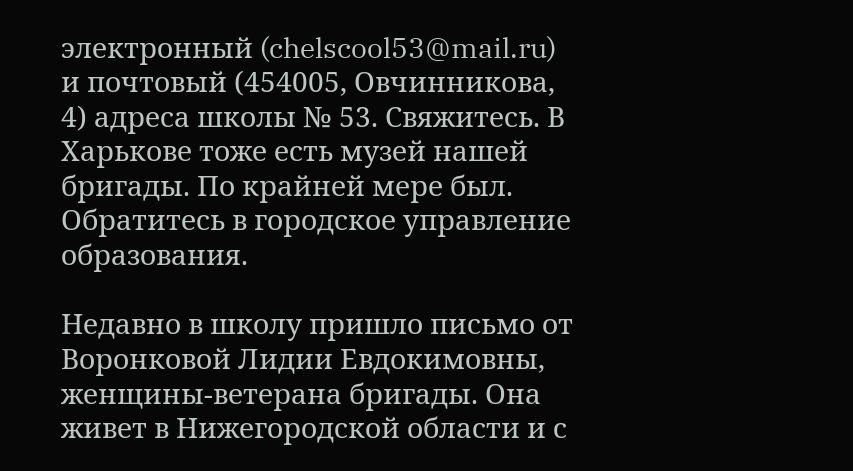электронный (chelscool53@mail.ru) и почтовый (454005, Овчинникова, 4) адреса школы № 53. Свяжитесь. В Харькове тоже есть музей нашей бригады. По крайней мере был. Обратитесь в городское управление образования.

Недавно в школу пришло письмо от Воронковой Лидии Евдокимовны, женщины-ветерана бригады. Она живет в Нижегородской области и с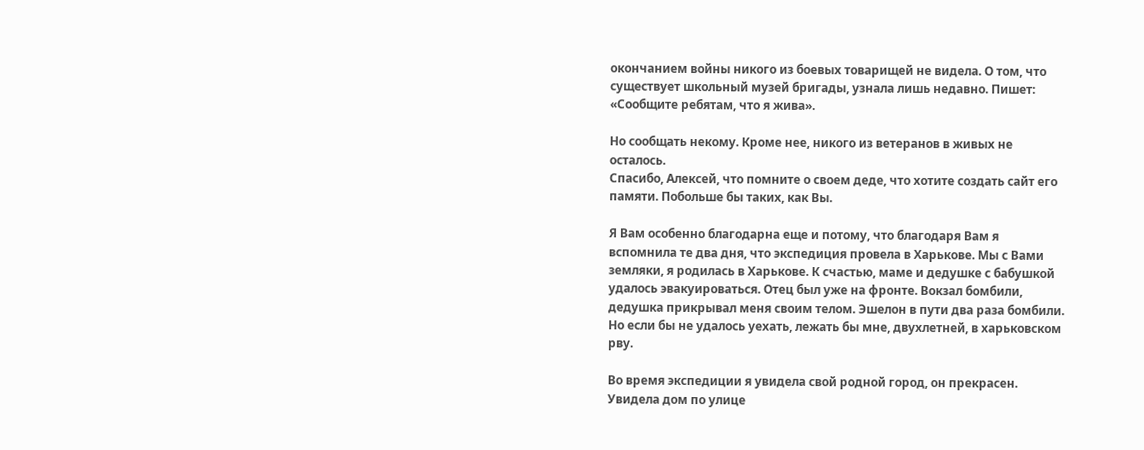окончанием войны никого из боевых товарищей не видела. О том, что существует школьный музей бригады, узнала лишь недавно. Пишет: «Сообщите ребятам, что я жива».

Но сообщать некому. Кроме нее, никого из ветеранов в живых не осталось.
Спасибо, Алексей, что помните о своем деде, что хотите создать сайт его памяти. Побольше бы таких, как Вы.

Я Вам особенно благодарна еще и потому, что благодаря Вам я вспомнила те два дня, что экспедиция провела в Харькове. Мы с Вами земляки, я родилась в Харькове. К счастью, маме и дедушке с бабушкой удалось эвакуироваться. Отец был уже на фронте. Вокзал бомбили, дедушка прикрывал меня своим телом. Эшелон в пути два раза бомбили. Но если бы не удалось уехать, лежать бы мне, двухлетней, в харьковском рву.

Во время экспедиции я увидела свой родной город, он прекрасен. Увидела дом по улице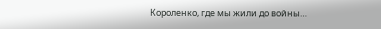Короленко, где мы жили до войны…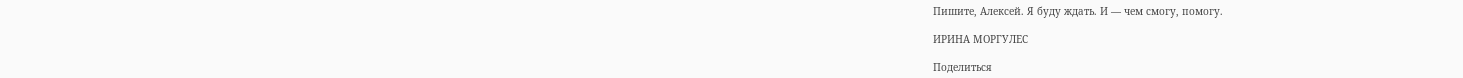Пишите, Алексей. Я буду ждать. И — чем смогу, помогу.

ИРИНА МОРГУЛЕС

Поделиться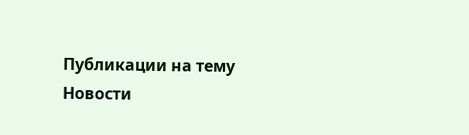Публикации на тему
Новости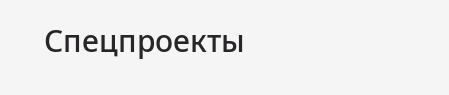Спецпроекты